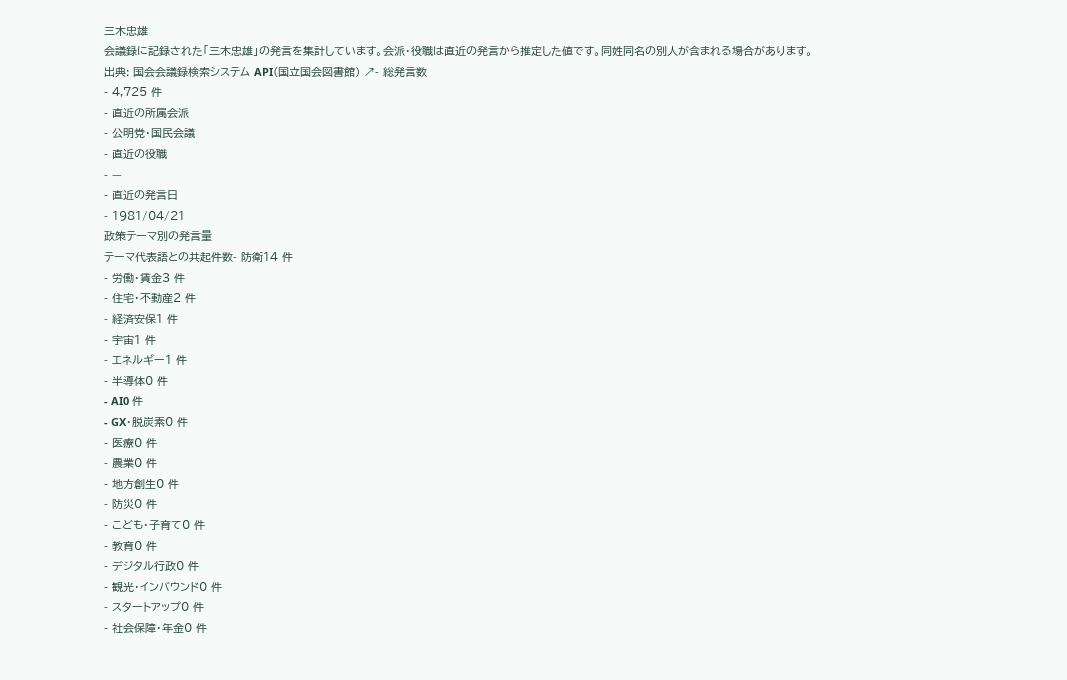三木忠雄
会議録に記録された「三木忠雄」の発言を集計しています。会派・役職は直近の発言から推定した値です。同姓同名の別人が含まれる場合があります。
出典: 国会会議録検索システム API(国立国会図書館) ↗- 総発言数
- 4,725 件
- 直近の所属会派
- 公明党・国民会議
- 直近の役職
- —
- 直近の発言日
- 1981/04/21
政策テーマ別の発言量
テーマ代表語との共起件数- 防衛14 件
- 労働・賃金3 件
- 住宅・不動産2 件
- 経済安保1 件
- 宇宙1 件
- エネルギー1 件
- 半導体0 件
- AI0 件
- GX・脱炭素0 件
- 医療0 件
- 農業0 件
- 地方創生0 件
- 防災0 件
- こども・子育て0 件
- 教育0 件
- デジタル行政0 件
- 観光・インバウンド0 件
- スタートアップ0 件
- 社会保障・年金0 件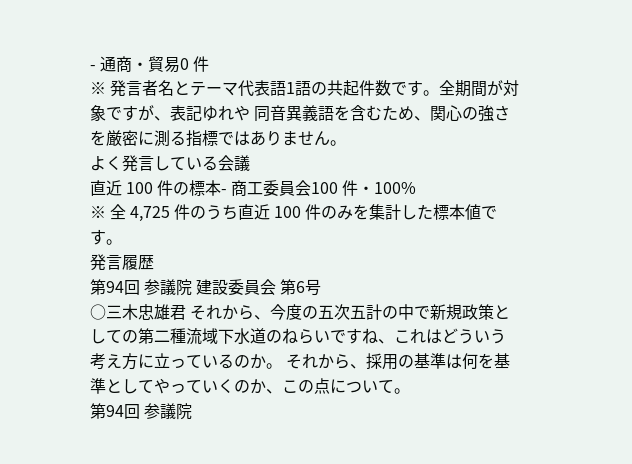- 通商・貿易0 件
※ 発言者名とテーマ代表語1語の共起件数です。全期間が対象ですが、表記ゆれや 同音異義語を含むため、関心の強さを厳密に測る指標ではありません。
よく発言している会議
直近 100 件の標本- 商工委員会100 件・100%
※ 全 4,725 件のうち直近 100 件のみを集計した標本値です。
発言履歴
第94回 参議院 建設委員会 第6号
○三木忠雄君 それから、今度の五次五計の中で新規政策としての第二種流域下水道のねらいですね、これはどういう考え方に立っているのか。 それから、採用の基準は何を基準としてやっていくのか、この点について。
第94回 参議院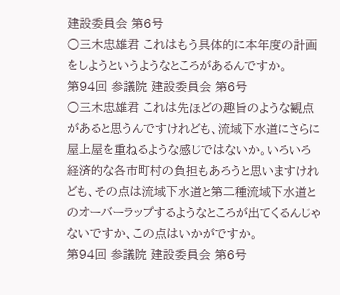建設委員会 第6号
○三木忠雄君 これはもう具体的に本年度の計画をしようというようなところがあるんですか。
第94回 参議院 建設委員会 第6号
○三木忠雄君 これは先ほどの趣旨のような観点があると思うんですけれども、流域下水道にさらに屋上屋を重ねるような感じではないか。いろいろ経済的な各市町村の負担もあろうと思いますけれども、その点は流域下水道と第二種流域下水道とのオーバーラップするようなところが出てくるんじゃないですか、この点はいかがですか。
第94回 参議院 建設委員会 第6号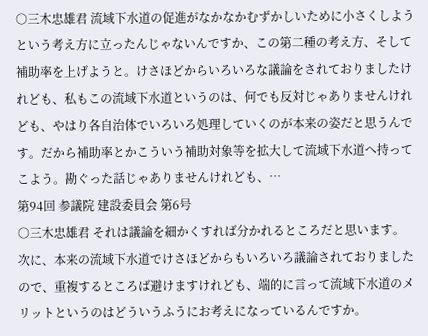○三木忠雄君 流域下水道の促進がなかなかむずかしいために小さくしようという考え方に立ったんじゃないんですか、この第二種の考え方、そして補助率を上げようと。けさほどからいろいろな議論をされておりましたけれども、私もこの流域下水道というのは、何でも反対じゃありませんけれども、やはり各自治体でいろいろ処理していくのが本来の姿だと思うんです。だから補助率とかこういう補助対象等を拡大して流域下水道へ持ってこよう。勘ぐった話じゃありませんけれども、…
第94回 参議院 建設委員会 第6号
○三木忠雄君 それは議論を細かくすれば分かれるところだと思います。 次に、本来の流域下水道でけさほどからもいろいろ議論されておりましたので、重複するところば避けますけれども、端的に言って流域下水道のメリットというのはどういうふうにお考えになっているんですか。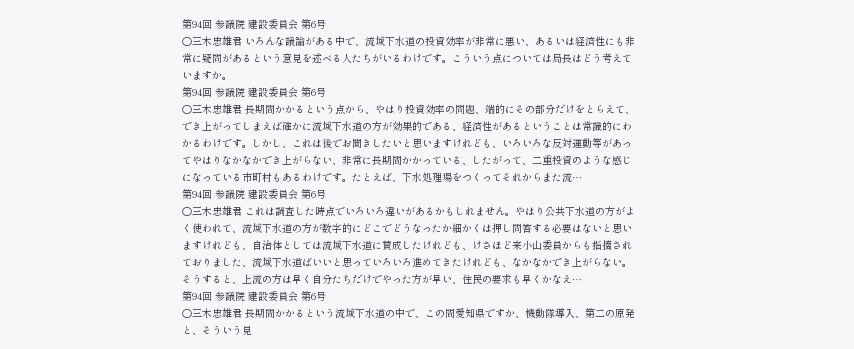第94回 参議院 建設委員会 第6号
○三木忠雄君 いろんな議論がある中で、流域下水道の投資効率が非常に悪い、あるいは経済性にも非常に疑問があるという意見を述べる人たちがいるわけです。こういう点については局長はどう考えていますか。
第94回 参議院 建設委員会 第6号
○三木忠雄君 長期間かかるという点から、やはり投資効率の問題、端的にその部分だけをとらえて、でき上がってしまえば確かに流域下水道の方が効果的である、経済性があるということは常識的にわかるわけです。しかし、これは後でお聞きしたいと思いますけれども、いろいろな反対運動等があってやはりなかなかでき上がらない、非常に長期間かかっている、したがって、二重投資のような感じになっている市町村もあるわけです。たとえば、下水処理場をつくってそれからまた流…
第94回 参議院 建設委員会 第6号
○三木忠雄君 これは調査した時点でいろいろ違いがあるかもしれません。やはり公共下水道の方がよく使われて、流域下水道の方が数字的にどこでどうなったか細かくは押し問答する必要はないと思いますけれども、自治体としては流域下水道に賛成したけれども、けさほど来小山委員からも指摘されておりました、流域下水道ばいいと思っていろいろ進めてきたけれども、なかなかでき上がらない。そうすると、上流の方は早く自分たちだけでやった方が早い、住民の要求も早くかなえ…
第94回 参議院 建設委員会 第6号
○三木忠雄君 長期間かかるという流域下水道の中で、この間愛知県ですか、機動隊導入、第二の原発と、そういう見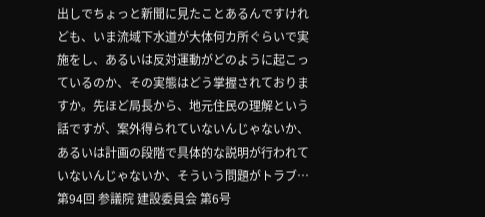出しでちょっと新聞に見たことあるんですけれども、いま流域下水道が大体何カ所ぐらいで実施をし、あるいは反対運動がどのように起こっているのか、その実態はどう掌握されておりますか。先ほど局長から、地元住民の理解という話ですが、案外得られていないんじゃないか、あるいは計画の段階で具体的な説明が行われていないんじゃないか、そういう問題がトラブ…
第94回 参議院 建設委員会 第6号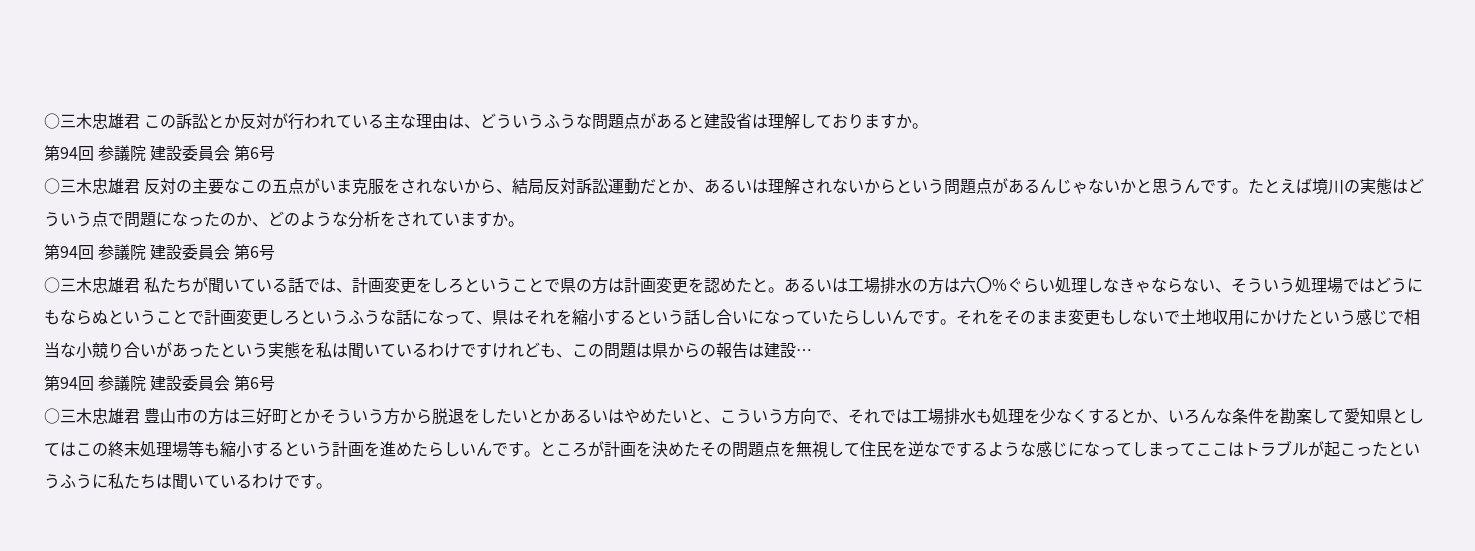○三木忠雄君 この訴訟とか反対が行われている主な理由は、どういうふうな問題点があると建設省は理解しておりますか。
第94回 参議院 建設委員会 第6号
○三木忠雄君 反対の主要なこの五点がいま克服をされないから、結局反対訴訟運動だとか、あるいは理解されないからという問題点があるんじゃないかと思うんです。たとえば境川の実態はどういう点で問題になったのか、どのような分析をされていますか。
第94回 参議院 建設委員会 第6号
○三木忠雄君 私たちが聞いている話では、計画変更をしろということで県の方は計画変更を認めたと。あるいは工場排水の方は六〇%ぐらい処理しなきゃならない、そういう処理場ではどうにもならぬということで計画変更しろというふうな話になって、県はそれを縮小するという話し合いになっていたらしいんです。それをそのまま変更もしないで土地収用にかけたという感じで相当な小競り合いがあったという実態を私は聞いているわけですけれども、この問題は県からの報告は建設…
第94回 参議院 建設委員会 第6号
○三木忠雄君 豊山市の方は三好町とかそういう方から脱退をしたいとかあるいはやめたいと、こういう方向で、それでは工場排水も処理を少なくするとか、いろんな条件を勘案して愛知県としてはこの終末処理場等も縮小するという計画を進めたらしいんです。ところが計画を決めたその問題点を無視して住民を逆なでするような感じになってしまってここはトラブルが起こったというふうに私たちは聞いているわけです。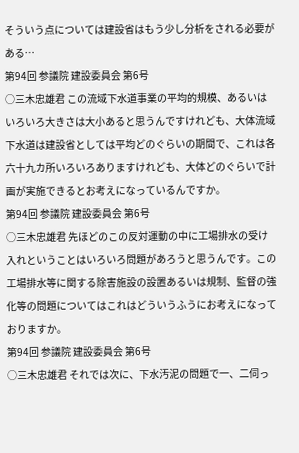そういう点については建設省はもう少し分析をされる必要がある…
第94回 参議院 建設委員会 第6号
○三木忠雄君 この流域下水道事業の平均的規模、あるいはいろいろ大きさは大小あると思うんですけれども、大体流域下水道は建設省としては平均どのぐらいの期間で、これは各六十九カ所いろいろありますけれども、大体どのぐらいで計画が実施できるとお考えになっているんですか。
第94回 参議院 建設委員会 第6号
○三木忠雄君 先ほどのこの反対運動の中に工場排水の受け入れということはいろいろ問題があろうと思うんです。この工場排水等に関する除害施設の設置あるいは規制、監督の強化等の問題についてはこれはどういうふうにお考えになっておりますか。
第94回 参議院 建設委員会 第6号
○三木忠雄君 それでは次に、下水汚泥の問題で一、二伺っ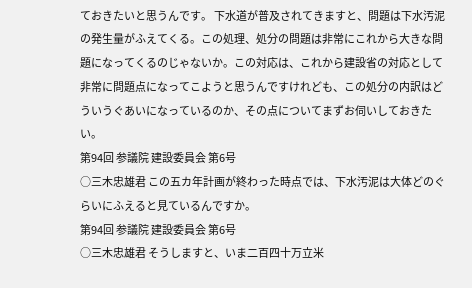ておきたいと思うんです。 下水道が普及されてきますと、問題は下水汚泥の発生量がふえてくる。この処理、処分の問題は非常にこれから大きな問題になってくるのじゃないか。この対応は、これから建設省の対応として非常に問題点になってこようと思うんですけれども、この処分の内訳はどういうぐあいになっているのか、その点についてまずお伺いしておきたい。
第94回 参議院 建設委員会 第6号
○三木忠雄君 この五カ年計画が終わった時点では、下水汚泥は大体どのぐらいにふえると見ているんですか。
第94回 参議院 建設委員会 第6号
○三木忠雄君 そうしますと、いま二百四十万立米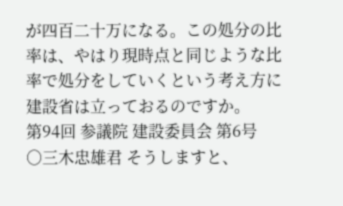が四百二十万になる。この処分の比率は、やはり現時点と同じような比率で処分をしていくという考え方に建設省は立っておるのですか。
第94回 参議院 建設委員会 第6号
○三木忠雄君 そうしますと、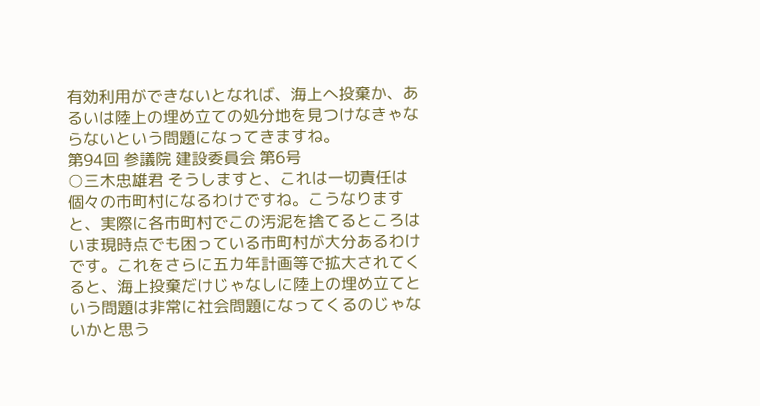有効利用ができないとなれば、海上へ投棄か、あるいは陸上の埋め立ての処分地を見つけなきゃならないという問題になってきますね。
第94回 参議院 建設委員会 第6号
○三木忠雄君 そうしますと、これは一切責任は個々の市町村になるわけですね。こうなりますと、実際に各市町村でこの汚泥を捨てるところはいま現時点でも困っている市町村が大分あるわけです。これをさらに五カ年計画等で拡大されてくると、海上投棄だけじゃなしに陸上の埋め立てという問題は非常に社会問題になってくるのじゃないかと思う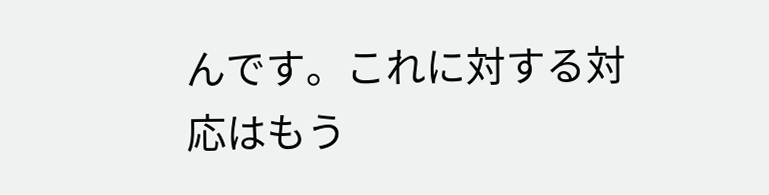んです。これに対する対応はもう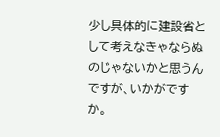少し具体的に建設省として考えなきゃならぬのじゃないかと思うんですが、いかがですか。